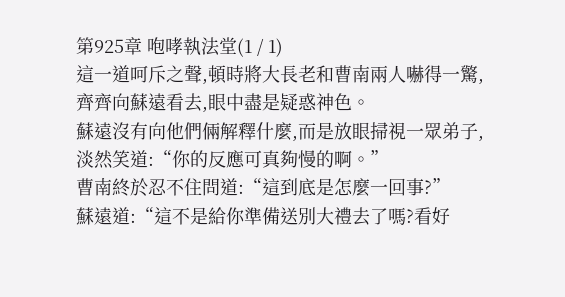第925章 咆哮執法堂(1 / 1)
這一道呵斥之聲,頓時將大長老和曹南兩人嚇得一驚,齊齊向蘇遠看去,眼中盡是疑惑神色。
蘇遠沒有向他們倆解釋什麼,而是放眼掃視一眾弟子,淡然笑道:“你的反應可真夠慢的啊。”
曹南終於忍不住問道:“這到底是怎麼一回事?”
蘇遠道:“這不是給你準備送別大禮去了嗎?看好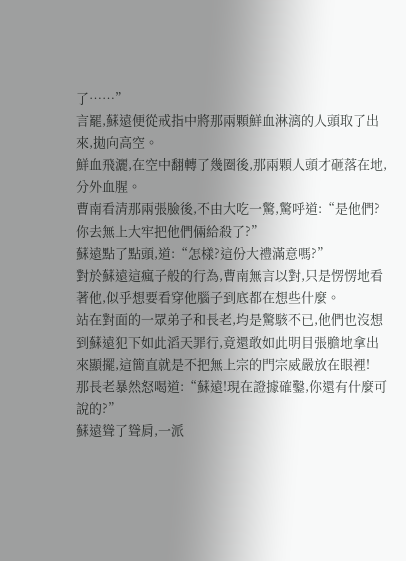了……”
言罷,蘇遠便從戒指中將那兩顆鮮血淋漓的人頭取了出來,拋向高空。
鮮血飛灑,在空中翻轉了幾圈後,那兩顆人頭才砸落在地,分外血腥。
曹南看清那兩張臉後,不由大吃一驚,驚呼道:“是他們?你去無上大牢把他們倆給殺了?”
蘇遠點了點頭,道:“怎樣?這份大禮滿意嗎?”
對於蘇遠這瘋子般的行為,曹南無言以對,只是愣愣地看著他,似乎想要看穿他腦子到底都在想些什麼。
站在對面的一眾弟子和長老,均是驚駭不已,他們也沒想到蘇遠犯下如此滔天罪行,竟還敢如此明目張膽地拿出來顯擺,這簡直就是不把無上宗的門宗威嚴放在眼裡!
那長老暴然怒喝道:“蘇遠!現在證據確鑿,你還有什麼可說的?”
蘇遠聳了聳肩,一派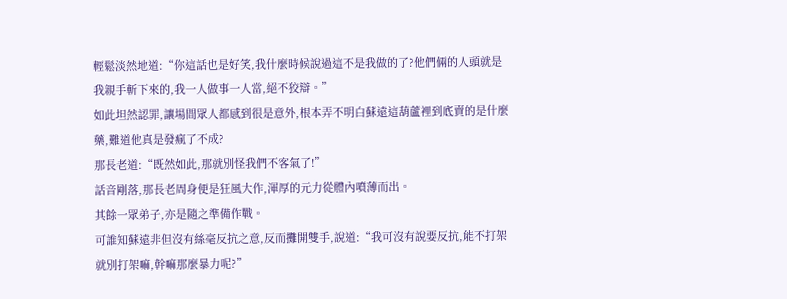輕鬆淡然地道:“你這話也是好笑,我什麼時候說過這不是我做的了?他們倆的人頭就是我親手斬下來的,我一人做事一人當,絕不狡辯。”
如此坦然認罪,讓場間眾人都感到很是意外,根本弄不明白蘇遠這葫蘆裡到底賣的是什麼藥,難道他真是發瘋了不成?
那長老道:“既然如此,那就別怪我們不客氣了!”
話音剛落,那長老周身便是狂風大作,渾厚的元力從體內噴薄而出。
其餘一眾弟子,亦是隨之準備作戰。
可誰知蘇遠非但沒有絲毫反抗之意,反而攤開雙手,說道:“我可沒有說要反抗,能不打架就別打架嘛,幹嘛那麼暴力呢?”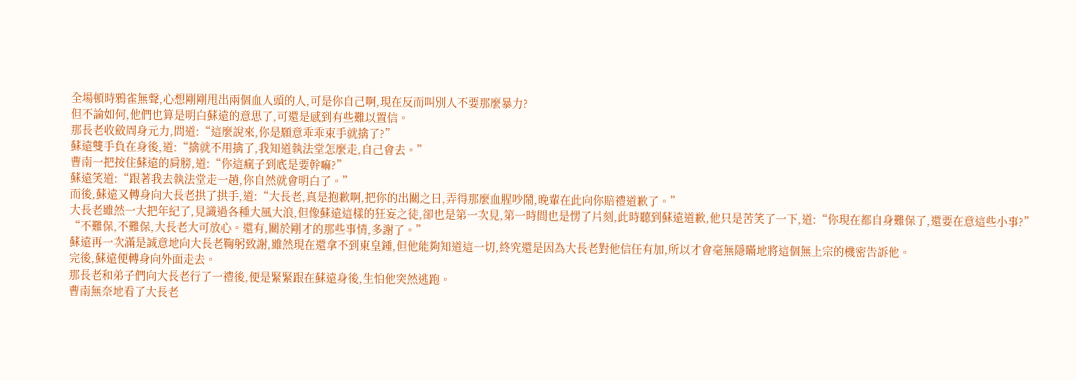全場頓時鴉雀無聲,心想剛剛甩出兩個血人頭的人,可是你自己啊,現在反而叫別人不要那麼暴力?
但不論如何,他們也算是明白蘇遠的意思了,可還是感到有些難以置信。
那長老收斂周身元力,問道:“這麼說來,你是願意乖乖束手就擒了?”
蘇遠雙手負在身後,道:“擒就不用擒了,我知道執法堂怎麼走,自己會去。”
曹南一把按住蘇遠的肩膀,道:“你這瘋子到底是要幹嘛?”
蘇遠笑道:“跟著我去執法堂走一趟,你自然就會明白了。”
而後,蘇遠又轉身向大長老拱了拱手,道:“大長老,真是抱歉啊,把你的出關之日,弄得那麼血腥吵鬧,晚輩在此向你賠禮道歉了。”
大長老雖然一大把年紀了,見識過各種大風大浪,但像蘇遠這樣的狂妄之徒,卻也是第一次見,第一時間也是愣了片刻,此時聽到蘇遠道歉,他只是苦笑了一下,道:“你現在都自身難保了,還要在意這些小事?”
“不難保,不難保,大長老大可放心。還有,關於剛才的那些事情,多謝了。”
蘇遠再一次滿是誠意地向大長老鞠躬致謝,雖然現在還拿不到東皇鍾,但他能夠知道這一切,終究還是因為大長老對他信任有加,所以才會毫無隱瞞地將這個無上宗的機密告訴他。
完後,蘇遠便轉身向外面走去。
那長老和弟子們向大長老行了一禮後,便是緊緊跟在蘇遠身後,生怕他突然逃跑。
曹南無奈地看了大長老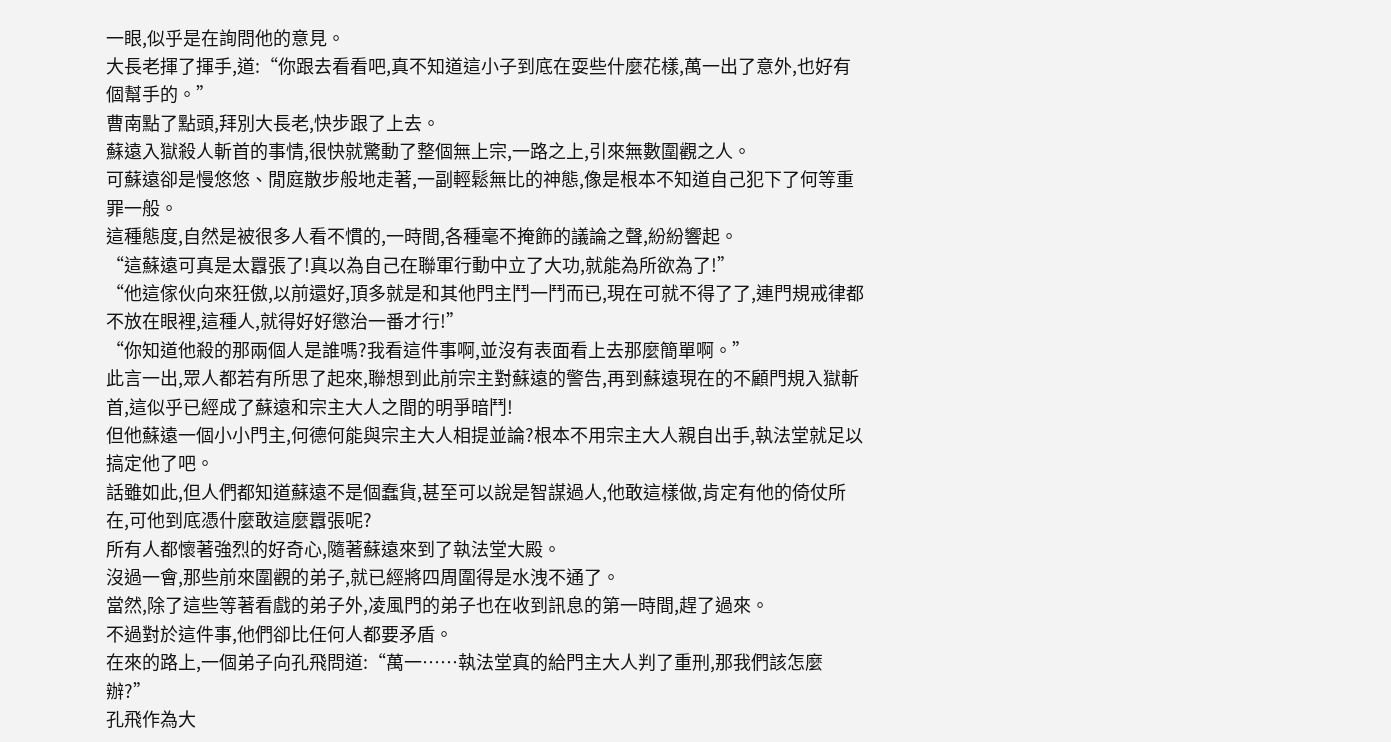一眼,似乎是在詢問他的意見。
大長老揮了揮手,道:“你跟去看看吧,真不知道這小子到底在耍些什麼花樣,萬一出了意外,也好有個幫手的。”
曹南點了點頭,拜別大長老,快步跟了上去。
蘇遠入獄殺人斬首的事情,很快就驚動了整個無上宗,一路之上,引來無數圍觀之人。
可蘇遠卻是慢悠悠、閒庭散步般地走著,一副輕鬆無比的神態,像是根本不知道自己犯下了何等重罪一般。
這種態度,自然是被很多人看不慣的,一時間,各種毫不掩飾的議論之聲,紛紛響起。
“這蘇遠可真是太囂張了!真以為自己在聯軍行動中立了大功,就能為所欲為了!”
“他這傢伙向來狂傲,以前還好,頂多就是和其他門主鬥一鬥而已,現在可就不得了了,連門規戒律都不放在眼裡,這種人,就得好好懲治一番才行!”
“你知道他殺的那兩個人是誰嗎?我看這件事啊,並沒有表面看上去那麼簡單啊。”
此言一出,眾人都若有所思了起來,聯想到此前宗主對蘇遠的警告,再到蘇遠現在的不顧門規入獄斬首,這似乎已經成了蘇遠和宗主大人之間的明爭暗鬥!
但他蘇遠一個小小門主,何德何能與宗主大人相提並論?根本不用宗主大人親自出手,執法堂就足以搞定他了吧。
話雖如此,但人們都知道蘇遠不是個蠢貨,甚至可以說是智謀過人,他敢這樣做,肯定有他的倚仗所在,可他到底憑什麼敢這麼囂張呢?
所有人都懷著強烈的好奇心,隨著蘇遠來到了執法堂大殿。
沒過一會,那些前來圍觀的弟子,就已經將四周圍得是水洩不通了。
當然,除了這些等著看戲的弟子外,凌風門的弟子也在收到訊息的第一時間,趕了過來。
不過對於這件事,他們卻比任何人都要矛盾。
在來的路上,一個弟子向孔飛問道:“萬一……執法堂真的給門主大人判了重刑,那我們該怎麼辦?”
孔飛作為大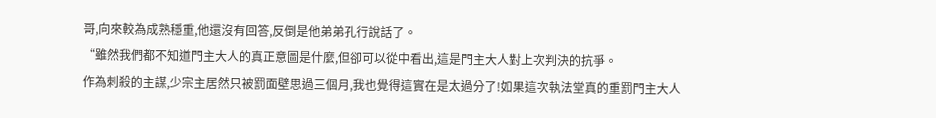哥,向來較為成熟穩重,他還沒有回答,反倒是他弟弟孔行說話了。
“雖然我們都不知道門主大人的真正意圖是什麼,但卻可以從中看出,這是門主大人對上次判決的抗爭。
作為刺殺的主謀,少宗主居然只被罰面壁思過三個月,我也覺得這實在是太過分了!如果這次執法堂真的重罰門主大人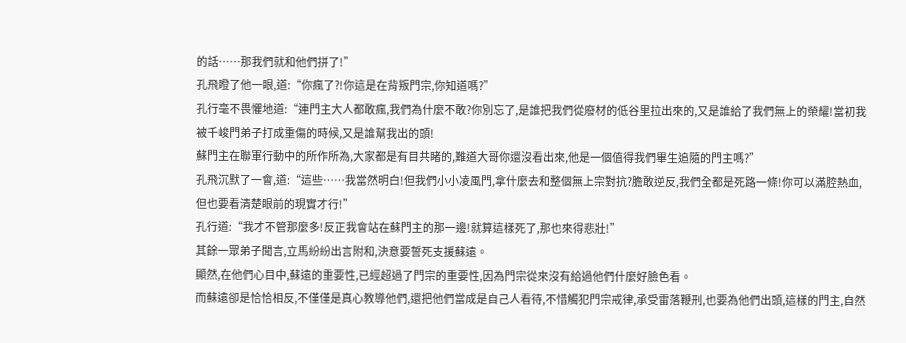的話……那我們就和他們拼了!”
孔飛瞪了他一眼,道:“你瘋了?!你這是在背叛門宗,你知道嗎?”
孔行毫不畏懼地道:“連門主大人都敢瘋,我們為什麼不敢?你別忘了,是誰把我們從廢材的低谷里拉出來的,又是誰給了我們無上的榮耀!當初我被千峻門弟子打成重傷的時候,又是誰幫我出的頭!
蘇門主在聯軍行動中的所作所為,大家都是有目共睹的,難道大哥你還沒看出來,他是一個值得我們畢生追隨的門主嗎?”
孔飛沉默了一會,道:“這些……我當然明白!但我們小小凌風門,拿什麼去和整個無上宗對抗?膽敢逆反,我們全都是死路一條!你可以滿腔熱血,但也要看清楚眼前的現實才行!”
孔行道:“我才不管那麼多!反正我會站在蘇門主的那一邊!就算這樣死了,那也來得悲壯!”
其餘一眾弟子聞言,立馬紛紛出言附和,決意要誓死支援蘇遠。
顯然,在他們心目中,蘇遠的重要性,已經超過了門宗的重要性,因為門宗從來沒有給過他們什麼好臉色看。
而蘇遠卻是恰恰相反,不僅僅是真心教導他們,還把他們當成是自己人看待,不惜觸犯門宗戒律,承受雷落鞭刑,也要為他們出頭,這樣的門主,自然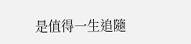是值得一生追隨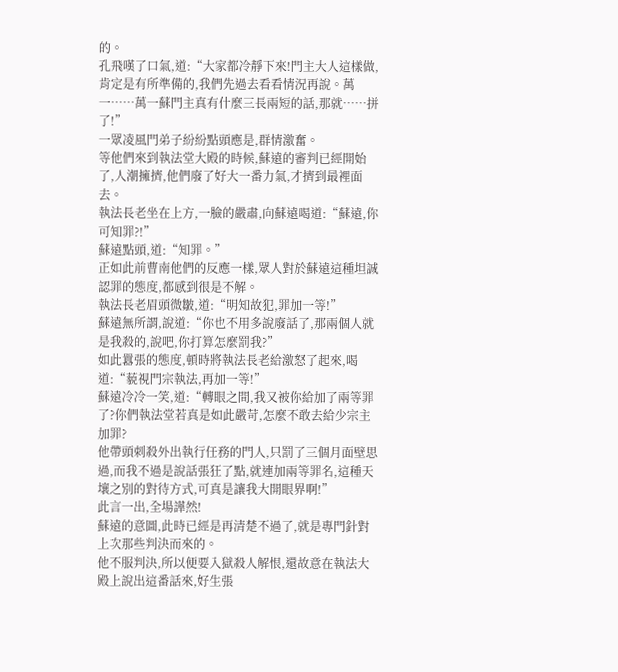的。
孔飛嘆了口氣,道:“大家都冷靜下來!門主大人這樣做,肯定是有所準備的,我們先過去看看情況再說。萬一……萬一蘇門主真有什麼三長兩短的話,那就……拼了!”
一眾凌風門弟子紛紛點頭應是,群情激奮。
等他們來到執法堂大殿的時候,蘇遠的審判已經開始了,人潮擁擠,他們廢了好大一番力氣,才擠到最裡面去。
執法長老坐在上方,一臉的嚴肅,向蘇遠喝道:“蘇遠,你可知罪?!”
蘇遠點頭,道:“知罪。”
正如此前曹南他們的反應一樣,眾人對於蘇遠這種坦誠認罪的態度,都感到很是不解。
執法長老眉頭微皺,道:“明知故犯,罪加一等!”
蘇遠無所謂,說道:“你也不用多說廢話了,那兩個人就是我殺的,說吧,你打算怎麼罰我?”
如此囂張的態度,頓時將執法長老給激怒了起來,喝道:“藐視門宗執法,再加一等!”
蘇遠冷冷一笑,道:“轉眼之間,我又被你給加了兩等罪了?你們執法堂若真是如此嚴苛,怎麼不敢去給少宗主加罪?
他帶頭刺殺外出執行任務的門人,只罰了三個月面壁思過,而我不過是說話張狂了點,就連加兩等罪名,這種天壤之別的對待方式,可真是讓我大開眼界啊!”
此言一出,全場譁然!
蘇遠的意圖,此時已經是再清楚不過了,就是專門針對上次那些判決而來的。
他不服判決,所以便要入獄殺人解恨,還故意在執法大殿上說出這番話來,好生張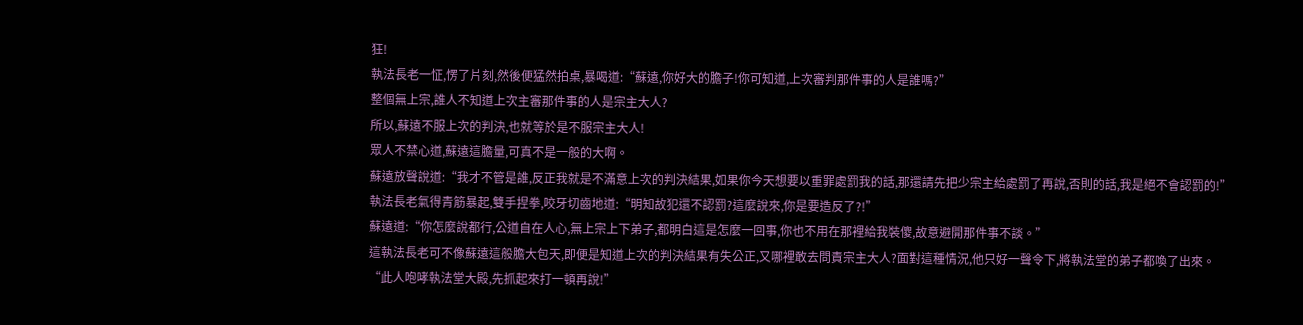狂!
執法長老一怔,愣了片刻,然後便猛然拍桌,暴喝道:“蘇遠,你好大的膽子!你可知道,上次審判那件事的人是誰嗎?”
整個無上宗,誰人不知道上次主審那件事的人是宗主大人?
所以,蘇遠不服上次的判決,也就等於是不服宗主大人!
眾人不禁心道,蘇遠這膽量,可真不是一般的大啊。
蘇遠放聲說道:“我才不管是誰,反正我就是不滿意上次的判決結果,如果你今天想要以重罪處罰我的話,那還請先把少宗主給處罰了再說,否則的話,我是絕不會認罰的!”
執法長老氣得青筋暴起,雙手捏拳,咬牙切齒地道:“明知故犯還不認罰?這麼說來,你是要造反了?!”
蘇遠道:“你怎麼說都行,公道自在人心,無上宗上下弟子,都明白這是怎麼一回事,你也不用在那裡給我裝傻,故意避開那件事不談。”
這執法長老可不像蘇遠這般膽大包天,即便是知道上次的判決結果有失公正,又哪裡敢去問責宗主大人?面對這種情況,他只好一聲令下,將執法堂的弟子都喚了出來。
“此人咆哮執法堂大殿,先抓起來打一頓再說!”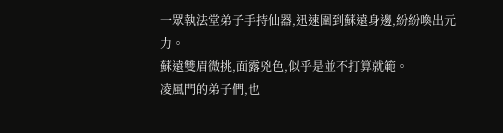一眾執法堂弟子手持仙器,迅速圍到蘇遠身邊,紛紛喚出元力。
蘇遠雙眉微挑,面露兇色,似乎是並不打算就範。
凌風門的弟子們,也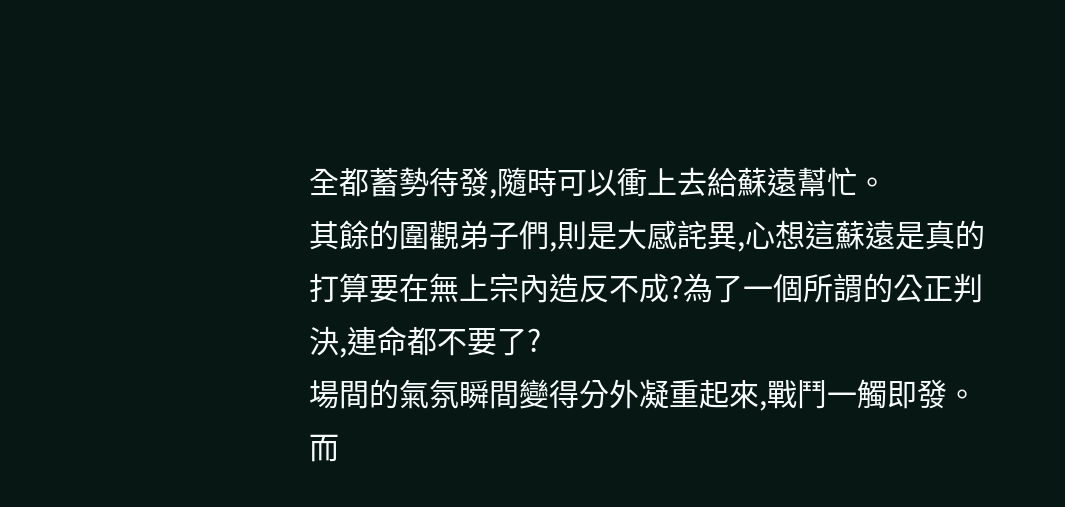全都蓄勢待發,隨時可以衝上去給蘇遠幫忙。
其餘的圍觀弟子們,則是大感詫異,心想這蘇遠是真的打算要在無上宗內造反不成?為了一個所謂的公正判決,連命都不要了?
場間的氣氛瞬間變得分外凝重起來,戰鬥一觸即發。
而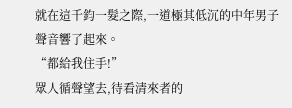就在這千鈞一髮之際,一道極其低沉的中年男子聲音響了起來。
“都給我住手!”
眾人循聲望去,待看清來者的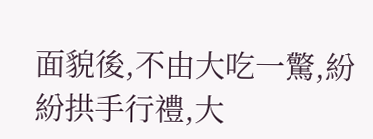面貌後,不由大吃一驚,紛紛拱手行禮,大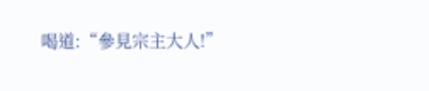喝道:“參見宗主大人!”